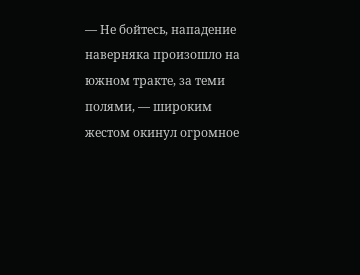— Не бойтесь, нападение наверняка произошло на южном тракте, за теми полями, — широким жестом окинул огромное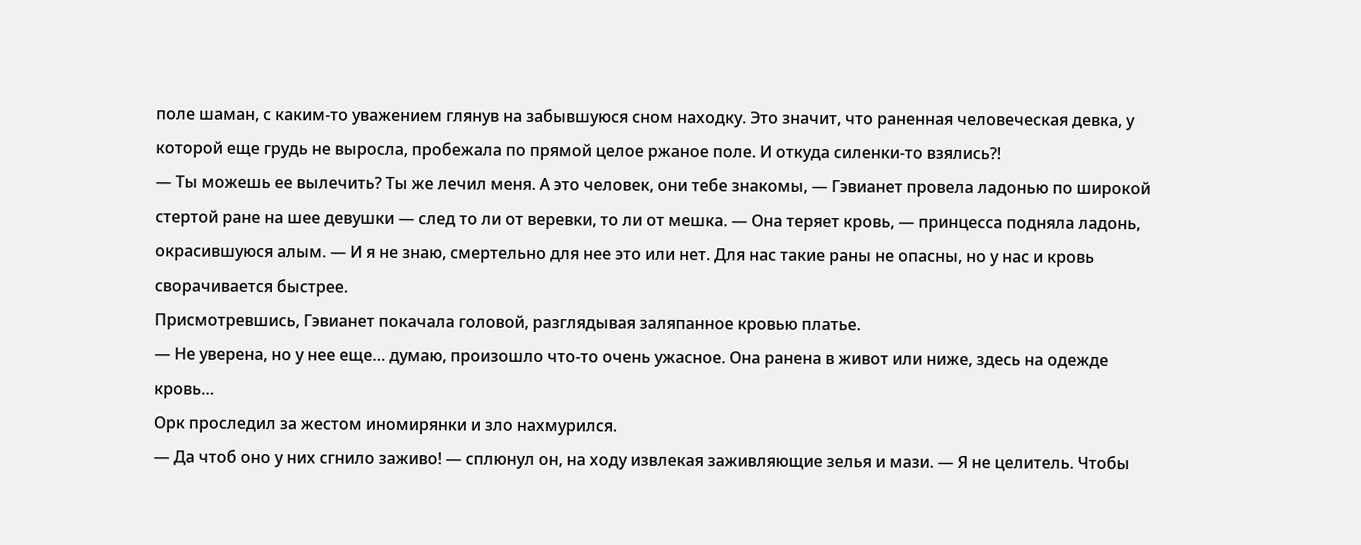поле шаман, с каким-то уважением глянув на забывшуюся сном находку. Это значит, что раненная человеческая девка, у которой еще грудь не выросла, пробежала по прямой целое ржаное поле. И откуда силенки-то взялись?!
— Ты можешь ее вылечить? Ты же лечил меня. А это человек, они тебе знакомы, — Гэвианет провела ладонью по широкой стертой ране на шее девушки — след то ли от веревки, то ли от мешка. — Она теряет кровь, — принцесса подняла ладонь, окрасившуюся алым. — И я не знаю, смертельно для нее это или нет. Для нас такие раны не опасны, но у нас и кровь сворачивается быстрее.
Присмотревшись, Гэвианет покачала головой, разглядывая заляпанное кровью платье.
— Не уверена, но у нее еще… думаю, произошло что-то очень ужасное. Она ранена в живот или ниже, здесь на одежде кровь…
Орк проследил за жестом иномирянки и зло нахмурился.
— Да чтоб оно у них сгнило заживо! — сплюнул он, на ходу извлекая заживляющие зелья и мази. — Я не целитель. Чтобы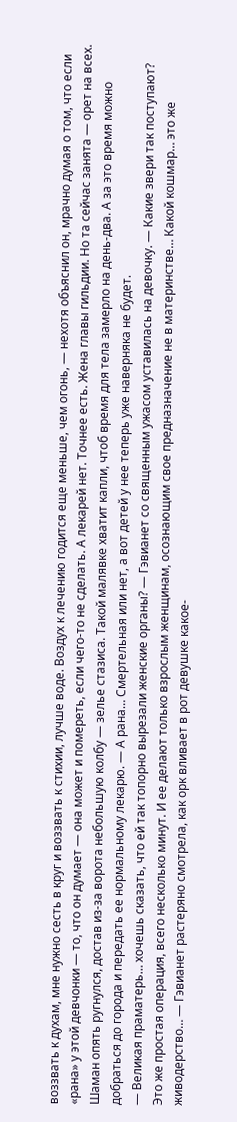воззвать к духам, мне нужно сесть в круг и воззвать к стихии, лучше воде. Воздух к лечению годится еще меньше, чем огонь, — нехотя объяснил он, мрачно думая о том, что если «рана» у этой девчонки — то, что он думает — она может и помереть, если чего-то не сделать. А лекарей нет. Точнее есть. Жена главы гильдии. Но та сейчас занята — орет на всех. Шаман опять ругнулся, достав из-за ворота небольшую колбу — зелье стазиса. Такой малявке хватит капли, чтоб время для тела замерло на день-два. А за это время можно добраться до города и передать ее нормальному лекарю. — А рана… Смертельная или нет, а вот детей у нее теперь уже наверняка не будет.
— Великая праматерь… хочешь сказать, что ей так топорно вырезали женские органы? — Гэвианет со священным ужасом уставилась на девочку. — Какие звери так поступают? Это же простая операция, всего несколько минут. И ее делают только взрослым женщинам, осознающим свое предназначение не в материнстве… Какой кошмар… это же живодерство… — Гэвианет растеряно смотрела, как орк вливает в рот девушке какое-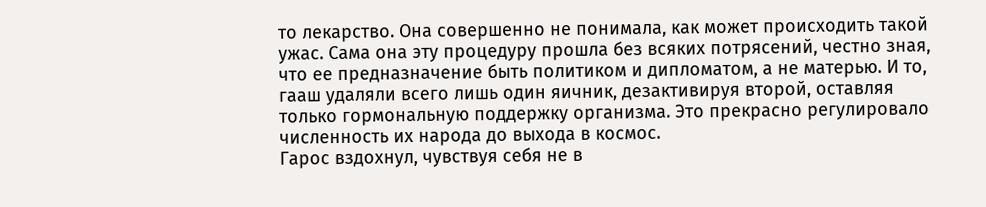то лекарство. Она совершенно не понимала, как может происходить такой ужас. Сама она эту процедуру прошла без всяких потрясений, честно зная, что ее предназначение быть политиком и дипломатом, а не матерью. И то, гааш удаляли всего лишь один яичник, дезактивируя второй, оставляя только гормональную поддержку организма. Это прекрасно регулировало численность их народа до выхода в космос.
Гарос вздохнул, чувствуя себя не в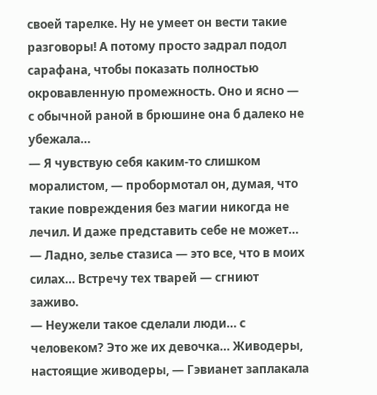своей тарелке. Ну не умеет он вести такие разговоры! А потому просто задрал подол сарафана, чтобы показать полностью окровавленную промежность. Оно и ясно — с обычной раной в брюшине она б далеко не убежала…
— Я чувствую себя каким-то слишком моралистом, — пробормотал он, думая, что такие повреждения без магии никогда не лечил. И даже представить себе не может… — Ладно, зелье стазиса — это все, что в моих силах… Встречу тех тварей — сгниют заживо.
— Неужели такое сделали люди… с человеком? Это же их девочка… Живодеры, настоящие живодеры, — Гэвианет заплакала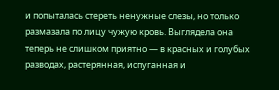и попыталась стереть ненужные слезы, но только размазала по лицу чужую кровь. Выглядела она теперь не слишком приятно — в красных и голубых разводах, растерянная, испуганная и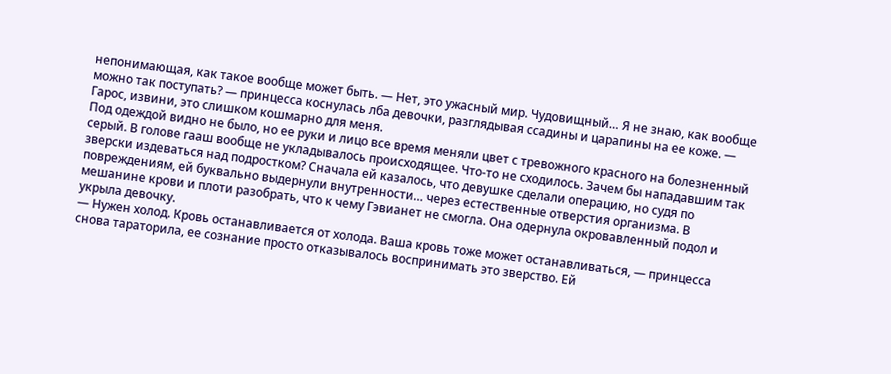непонимающая, как такое вообще может быть. — Нет, это ужасный мир. Чудовищный… Я не знаю, как вообще можно так поступать? — принцесса коснулась лба девочки, разглядывая ссадины и царапины на ее коже. — Гарос, извини, это слишком кошмарно для меня.
Под одеждой видно не было, но ее руки и лицо все время меняли цвет с тревожного красного на болезненный серый. В голове гааш вообще не укладывалось происходящее. Что-то не сходилось. Зачем бы нападавшим так зверски издеваться над подростком? Сначала ей казалось, что девушке сделали операцию, но судя по повреждениям, ей буквально выдернули внутренности… через естественные отверстия организма. В мешанине крови и плоти разобрать, что к чему Гэвианет не смогла. Она одернула окровавленный подол и укрыла девочку.
— Нужен холод. Кровь останавливается от холода. Ваша кровь тоже может останавливаться, — принцесса снова тараторила, ее сознание просто отказывалось воспринимать это зверство. Ей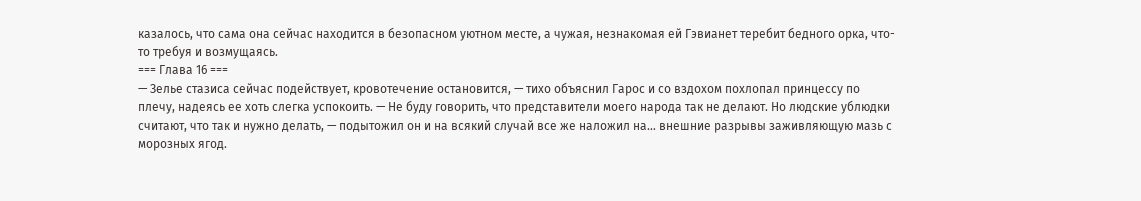казалось, что сама она сейчас находится в безопасном уютном месте, а чужая, незнакомая ей Гэвианет теребит бедного орка, что-то требуя и возмущаясь.
=== Глава 16 ===
— Зелье стазиса сейчас подействует, кровотечение остановится, — тихо объяснил Гарос и со вздохом похлопал принцессу по плечу, надеясь ее хоть слегка успокоить. — Не буду говорить, что представители моего народа так не делают. Но людские ублюдки считают, что так и нужно делать, — подытожил он и на всякий случай все же наложил на… внешние разрывы заживляющую мазь с морозных ягод.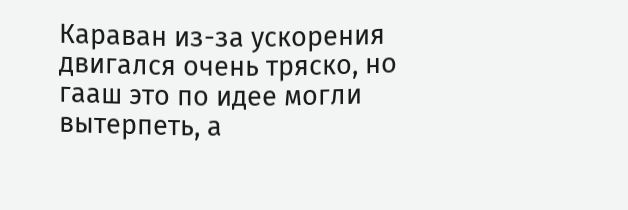Караван из-за ускорения двигался очень тряско, но гааш это по идее могли вытерпеть, а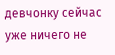девчонку сейчас уже ничего не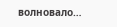волновало…